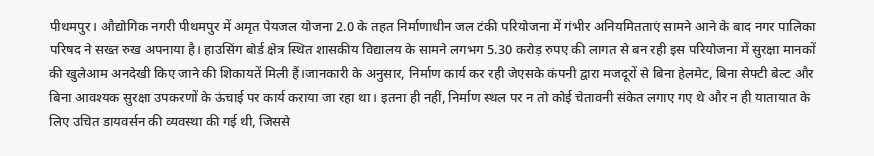पीथमपुर। औद्योगिक नगरी पीथमपुर में अमृत पेयजल योजना 2.0 के तहत निर्माणाधीन जल टंकी परियोजना में गंभीर अनियमितताएं सामने आने के बाद नगर पालिका परिषद ने सख्त रुख अपनाया है। हाउसिंग बोर्ड क्षेत्र स्थित शासकीय विद्यालय के सामने लगभग 5.30 करोड़ रुपए की लागत से बन रही इस परियोजना में सुरक्षा मानकों की खुलेआम अनदेखी किए जाने की शिकायतें मिली हैं।जानकारी के अनुसार, निर्माण कार्य कर रही जेएसके कंपनी द्वारा मजदूरों से बिना हेलमेट, बिना सेफ्टी बेल्ट और बिना आवश्यक सुरक्षा उपकरणों के ऊंचाई पर कार्य कराया जा रहा था। इतना ही नहीं, निर्माण स्थल पर न तो कोई चेतावनी संकेत लगाए गए थे और न ही यातायात के लिए उचित डायवर्सन की व्यवस्था की गई थी, जिससे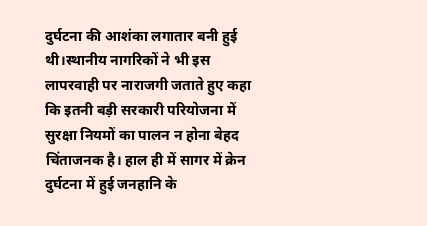दुर्घटना की आशंका लगातार बनी हुई थी।स्थानीय नागरिकों ने भी इस लापरवाही पर नाराजगी जताते हुए कहा कि इतनी बड़ी सरकारी परियोजना में सुरक्षा नियमों का पालन न होना बेहद चिंताजनक है। हाल ही में सागर में क्रेन दुर्घटना में हुई जनहानि के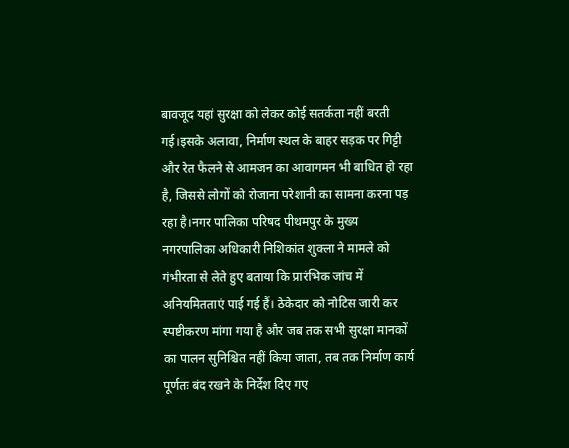बावजूद यहां सुरक्षा को लेकर कोई सतर्कता नहीं बरती गई।इसके अलावा, निर्माण स्थल के बाहर सड़क पर गिट्टी और रेत फैलने से आमजन का आवागमन भी बाधित हो रहा है, जिससे लोगों को रोजाना परेशानी का सामना करना पड़ रहा है।नगर पालिका परिषद पीथमपुर के मुख्य नगरपालिका अधिकारी निशिकांत शुक्ला ने मामले को गंभीरता से लेते हुए बताया कि प्रारंभिक जांच में अनियमितताएं पाई गई हैं। ठेकेदार को नोटिस जारी कर स्पष्टीकरण मांगा गया है और जब तक सभी सुरक्षा मानकों का पालन सुनिश्चित नहीं किया जाता, तब तक निर्माण कार्य पूर्णतः बंद रखने के निर्देश दिए गए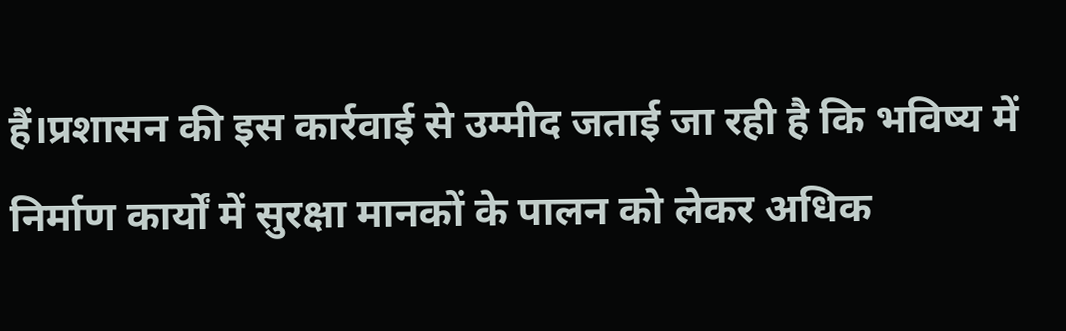हैं।प्रशासन की इस कार्रवाई से उम्मीद जताई जा रही है कि भविष्य में निर्माण कार्यों में सुरक्षा मानकों के पालन को लेकर अधिक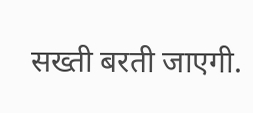सख्ती बरती जाएगी.